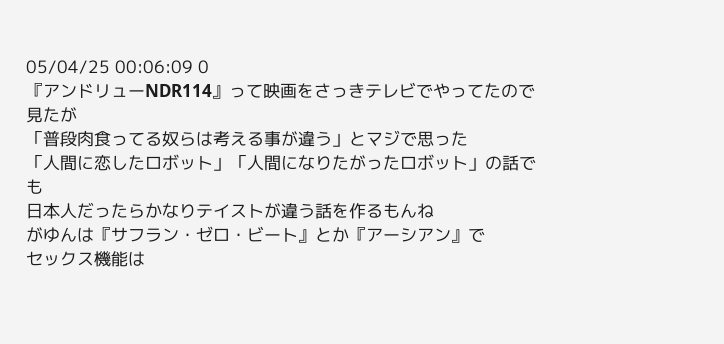05/04/25 00:06:09 0
『アンドリューNDR114』って映画をさっきテレビでやってたので見たが
「普段肉食ってる奴らは考える事が違う」とマジで思った
「人間に恋したロボット」「人間になりたがったロボット」の話でも
日本人だったらかなりテイストが違う話を作るもんね
がゆんは『サフラン・ゼロ・ビート』とか『アーシアン』で
セックス機能は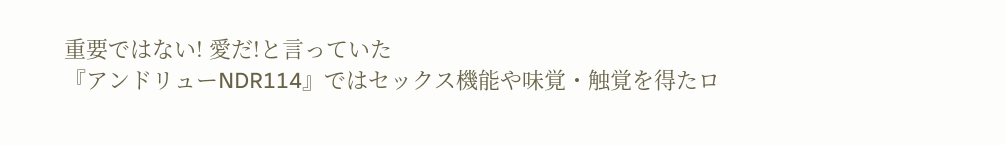重要ではない! 愛だ!と言っていた
『アンドリューNDR114』ではセックス機能や味覚・触覚を得たロ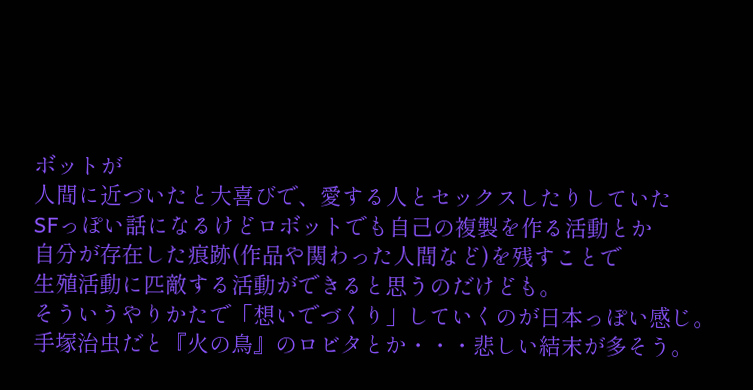ボットが
人間に近づいたと大喜びで、愛する人とセックスしたりしていた
SFっぽい話になるけどロボットでも自己の複製を作る活動とか
自分が存在した痕跡(作品や関わった人間など)を残すことで
生殖活動に匹敵する活動ができると思うのだけども。
そういうやりかたで「想いでづくり」していくのが日本っぽい感じ。
手塚治虫だと『火の鳥』のロビタとか・・・悲しい結末が多そう。